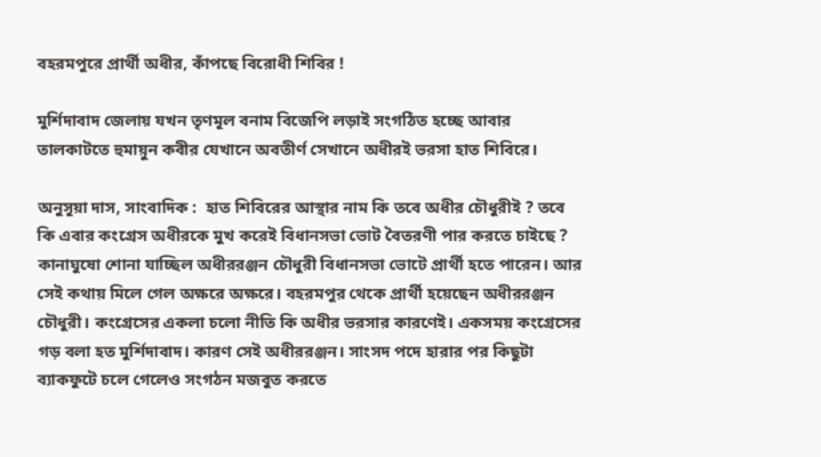বহরমপুরে প্রার্থী অধীর, কাঁপছে বিরোধী শিবির !

মুর্শিদাবাদ জেলায় যখন তৃণমূল বনাম বিজেপি লড়াই সংগঠিত হচ্ছে আবার তালকাটতে হুমায়ুন কবীর যেখানে অবতীর্ণ সেখানে অধীরই ভরসা হাত শিবিরে।

অনুসূয়া দাস, সাংবাদিক :  হাত শিবিরের আস্থার নাম কি তবে অধীর চৌধুরীই ? তবে কি এবার কংগ্রেস অধীরকে মুখ করেই বিধানসভা ভোট বৈতরণী পার করতে চাইছে ? কানাঘুষো শোনা যাচ্ছিল অধীররঞ্জন চৌধুরী বিধানসভা ভোটে প্রার্থী হতে পারেন। আর সেই কথায় মিলে গেল অক্ষরে অক্ষরে। বহরমপুর থেকে প্রার্থী হয়েছেন অধীররঞ্জন চৌধুরী। কংগ্রেসের একলা চলো নীতি কি অধীর ভরসার কারণেই। একসময় কংগ্রেসের গড় বলা হত মুর্শিদাবাদ। কারণ সেই অধীররঞ্জন। সাংসদ পদে হারার পর কিছুটা ব্যাকফুটে চলে গেলেও সংগঠন মজবুত করতে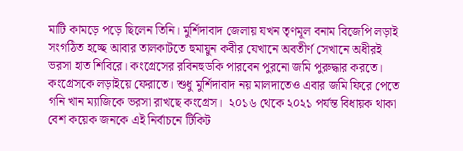মাটি কামড়ে পড়ে ছিলেন তিনি। মুর্শিদাবাদ জেলায় যখন তৃণমূল বনাম বিজেপি লড়াই সংগঠিত হচ্ছে আবার তালকাটতে হুমায়ুন কবীর যেখানে অবতীর্ণ সেখানে অধীরই ভরসা হাত শিবিরে। কংগ্রেসের রবিনহুডকি পারবেন পুরনো জমি পুরুদ্ধার করতে। কংগ্রেসকে লড়াইয়ে ফেরাতে। শুধু মুর্শিদাবাদ নয় মালদাতেও এবার জমি ফিরে পেতে গনি খান ম্যাজিকে ভরসা রাখছে কংগ্রেস।  ২০১৬ থেকে ২০২১ পর্যন্ত বিধায়ক থাকা বেশ কয়েক জনকে এই নির্বাচনে টিকিট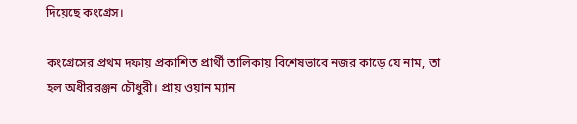দিয়েছে কংগ্রেস।

কংগ্রেসের প্রথম দফায় প্রকাশিত প্রার্থী তালিকায় বিশেষভাবে নজর কাড়ে যে নাম, তা হল অধীররঞ্জন চৌধুরী। প্রায় ওয়ান ম্যান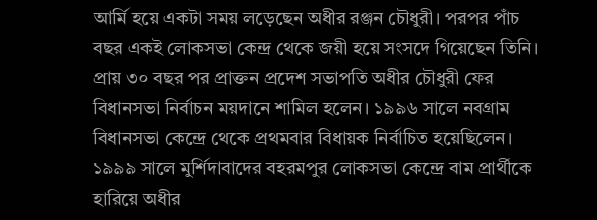আর্মি হয়ে একটা সময় লড়েছেন অধীর রঞ্জন চৌধুরী। পরপর পাঁচ বছর একই লোকসভা কেন্দ্র থেকে জয়ী হয়ে সংসদে গিয়েছেন তিনি। প্রায় ৩০ বছর পর প্রাক্তন প্রদেশ সভাপতি অধীর চৌধুরী ফের বিধানসভা নির্বাচন ময়দানে শামিল হলেন। ১৯৯৬ সালে নবগ্রাম বিধানসভা কেন্দ্রে থেকে প্রথমবার বিধায়ক নির্বাচিত হয়েছিলেন।  ১৯৯৯ সালে মুর্শিদাবাদের বহরমপুর লোকসভা কেন্দ্রে বাম প্রার্থীকে হারিয়ে অধীর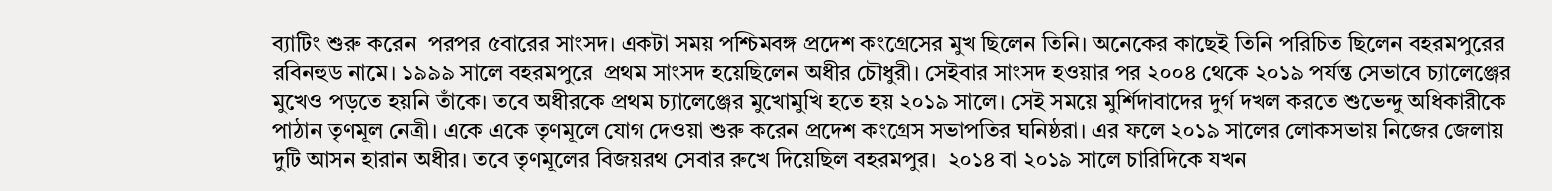ব্যাটিং শুরু করেন  পরপর ৫বারের সাংসদ। একটা সময় পশ্চিমবঙ্গ প্রদেশ কংগ্রেসের মুখ ছিলেন তিনি। অনেকের কাছেই তিনি পরিচিত ছিলেন বহরমপুরের রবিনহুড নামে। ১৯৯৯ সালে বহরমপুরে  প্রথম সাংসদ হয়েছিলেন অধীর চৌধুরী। সেইবার সাংসদ হওয়ার পর ২০০৪ থেকে ২০১৯ পর্যন্ত সেভাবে চ্যালেঞ্জের মুখেও পড়তে হয়নি তাঁকে। তবে অধীরকে প্রথম চ্যালেঞ্জের মুখোমুখি হতে হয় ২০১৯ সালে। সেই সময়ে মুর্শিদাবাদের দুর্গ দখল করতে শুভেন্দু অধিকারীকে পাঠান তৃণমূল নেত্রী। একে একে তৃণমূলে যোগ দেওয়া শুরু করেন প্রদেশ কংগ্রেস সভাপতির ঘনিষ্ঠরা। এর ফলে ২০১৯ সালের লোকসভায় নিজের জেলায় দুটি আসন হারান অধীর। তবে তৃণমূলের বিজয়রথ সেবার রুখে দিয়েছিল বহরমপুর।  ২০১৪ বা ২০১৯ সালে চারিদিকে যখন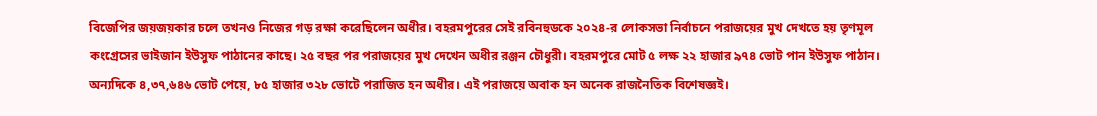বিজেপির জয়জয়কার চলে তখনও নিজের গড় রক্ষা করেছিলেন অধীর। বহরমপুরের সেই রবিনহুডকে ২০২৪-র লোকসভা নির্বাচনে পরাজয়ের মুখ দেখতে হয় তৃণমূল কংগ্রেসের ভাইজান ইউসুফ পাঠানের কাছে। ২৫ বছর পর পরাজয়ের মুখ দেখেন অধীর রঞ্জন চৌধুরী। বহরমপুরে মোট ৫ লক্ষ ২২ হাজার ৯৭৪ ভোট পান ইউসুফ পাঠান। অন্যদিকে ৪,৩৭,৬৪৬ ভোট পেয়ে, ৮৫ হাজার ৩২৮ ভোটে পরাজিত হন অধীর। এই পরাজয়ে অবাক হন অনেক রাজনৈতিক বিশেষজ্ঞই।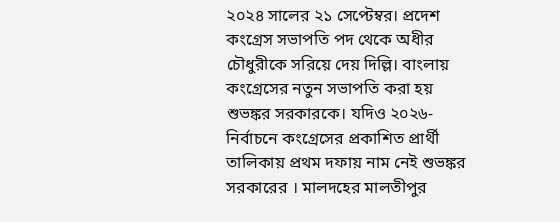২০২৪ সালের ২১ সেপ্টেম্বর। প্রদেশ কংগ্রেস সভাপতি পদ থেকে অধীর চৌধুরীকে সরিয়ে দেয় দিল্লি। বাংলায় কংগ্রেসের নতুন সভাপতি করা হয় শুভঙ্কর সরকারকে। যদিও ২০২৬- নির্বাচনে কংগ্রেসের প্রকাশিত প্রার্থী তালিকায় প্রথম দফায় নাম নেই শুভঙ্কর সরকারের । মালদহের মালতীপুর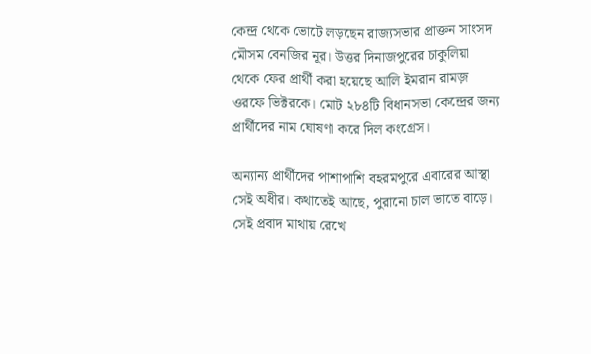কেন্দ্র থেকে ভোটে লড়ছেন রাজ্যসভার প্রাক্তন সাংসদ মৌসম বেনজির নূর। উত্তর দিনাজপুরের চাকুলিয়া থেকে ফের প্রার্থী করা হয়েছে আলি ইমরান রামজ় ওরফে ভিক্টরকে। মোট ২৮৪টি বিধানসভা কেন্দ্রের জন্য প্রার্থীদের নাম ঘোষণা করে দিল কংগ্রেস।

অন্যান্য প্রার্থীদের পাশাপাশি বহরমপুরে এবারের আস্থা সেই অধীর। কথাতেই আছে, পুরানো চাল ভাতে বাড়ে। সেই প্রবাদ মাথায় রেখে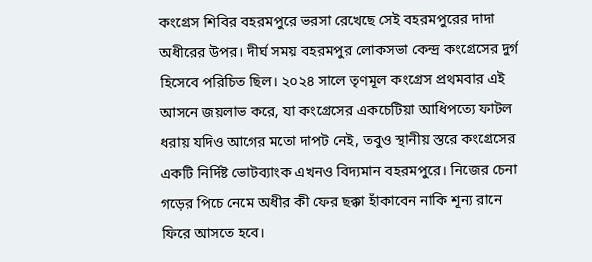কংগ্রেস শিবির বহরমপুরে ভরসা রেখেছে সেই বহরমপুরের দাদা অধীরের উপর। দীর্ঘ সময় বহরমপুর লোকসভা কেন্দ্র কংগ্রেসের দুর্গ হিসেবে পরিচিত ছিল। ২০২৪ সালে তৃণমূল কংগ্রেস প্রথমবার এই আসনে জয়লাভ করে, যা কংগ্রেসের একচেটিয়া আধিপত্যে ফাটল ধরায় যদিও আগের মতো দাপট নেই, তবুও স্থানীয় স্তরে কংগ্রেসের একটি নির্দিষ্ট ভোটব্যাংক এখনও বিদ্যমান বহরমপুরে। নিজের চেনা গড়ের পিচে নেমে অধীর কী ফের ছক্কা হাঁকাবেন নাকি শূন্য রানে ফিরে আসতে হবে।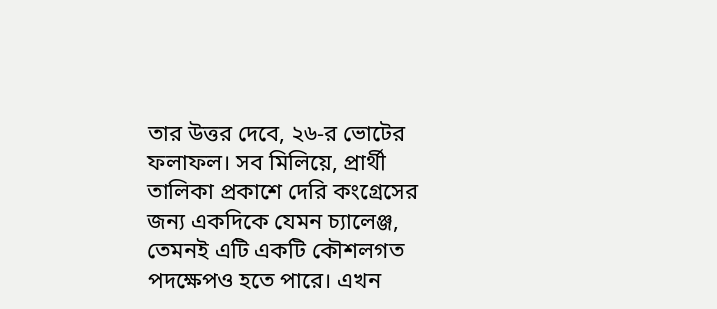তার উত্তর দেবে, ২৬-র ভোটের ফলাফল। সব মিলিয়ে, প্রার্থী তালিকা প্রকাশে দেরি কংগ্রেসের জন্য একদিকে যেমন চ্যালেঞ্জ, তেমনই এটি একটি কৌশলগত পদক্ষেপও হতে পারে। এখন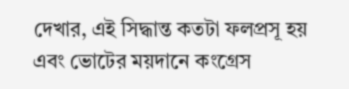দেখার, এই সিদ্ধান্ত কতটা ফলপ্রসূ হয় এবং ভোটের ময়দানে কংগ্রেস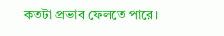কতটা প্রভাব ফেলতে পারে।